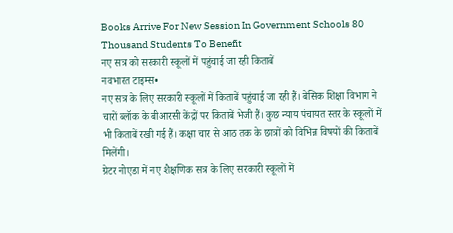Books Arrive For New Session In Government Schools 80 Thousand Students To Benefit
नए सत्र को सरकारी स्कूलों में पहुंचाई जा रही किताबें
नवभारत टाइम्स•
नए सत्र के लिए सरकारी स्कूलों में किताबें पहुंचाई जा रही हैं। बेसिक शिक्षा विभाग ने चारों ब्लॉक के बीआरसी केंद्रों पर किताबें भेजी हैं। कुछ न्याय पंचायत स्तर के स्कूलों में भी किताबें रखी गई हैं। कक्षा चार से आठ तक के छात्रों को विभिन्न विषयों की किताबें मिलेंगी।
ग्रेटर नोएडा में नए शैक्षणिक सत्र के लिए सरकारी स्कूलों में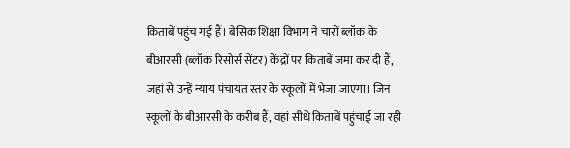किताबें पहुंच गई हैं। बेसिक शिक्षा विभाग ने चारों ब्लॉक के बीआरसी (ब्लॉक रिसोर्स सेंटर) केंद्रों पर किताबें जमा कर दी हैं, जहां से उन्हें न्याय पंचायत स्तर के स्कूलों में भेजा जाएगा। जिन स्कूलों के बीआरसी के करीब हैं, वहां सीधे किताबें पहुंचाई जा रही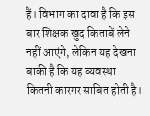हैं। विभाग का दावा है कि इस बार शिक्षक खुद किताबें लेने नहीं आएंगे, लेकिन यह देखना बाकी है कि यह व्यवस्था कितनी कारगर साबित होती है।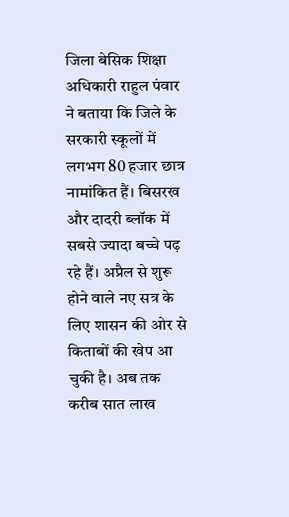जिला बेसिक शिक्षा अधिकारी राहुल पंवार ने बताया कि जिले के सरकारी स्कूलों में लगभग 80 हजार छात्र नामांकित हैं। बिसरख और दादरी ब्लॉक में सबसे ज्यादा बच्चे पढ़ रहे हैं। अप्रैल से शुरू होने वाले नए सत्र के लिए शासन की ओर से किताबों की खेप आ चुकी है। अब तक करीब सात लाख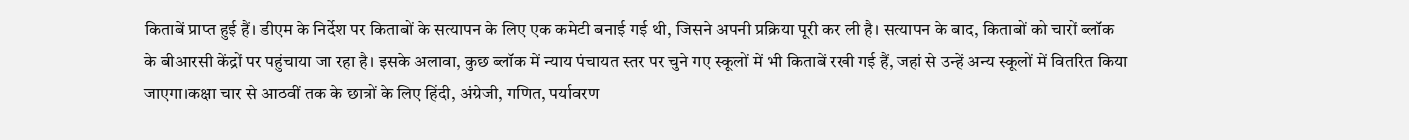किताबें प्राप्त हुई हैं। डीएम के निर्देश पर किताबों के सत्यापन के लिए एक कमेटी बनाई गई थी, जिसने अपनी प्रक्रिया पूरी कर ली है। सत्यापन के बाद, किताबों को चारों ब्लॉक के बीआरसी केंद्रों पर पहुंचाया जा रहा है। इसके अलावा, कुछ ब्लॉक में न्याय पंचायत स्तर पर चुने गए स्कूलों में भी किताबें रखी गई हैं, जहां से उन्हें अन्य स्कूलों में वितरित किया जाएगा।कक्षा चार से आठवीं तक के छात्रों के लिए हिंदी, अंग्रेजी, गणित, पर्यावरण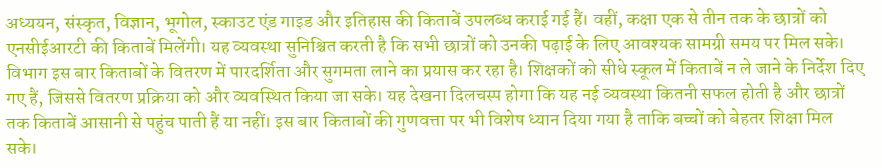अध्ययन, संस्कृत, विज्ञान, भूगोल, स्काउट एंड गाइड और इतिहास की किताबें उपलब्ध कराई गई हैं। वहीं, कक्षा एक से तीन तक के छात्रों को एनसीईआरटी की किताबें मिलेंगी। यह व्यवस्था सुनिश्चित करती है कि सभी छात्रों को उनकी पढ़ाई के लिए आवश्यक सामग्री समय पर मिल सके। विभाग इस बार किताबों के वितरण में पारदर्शिता और सुगमता लाने का प्रयास कर रहा है। शिक्षकों को सीधे स्कूल में किताबें न ले जाने के निर्देश दिए गए हैं, जिससे वितरण प्रक्रिया को और व्यवस्थित किया जा सके। यह देखना दिलचस्प होगा कि यह नई व्यवस्था कितनी सफल होती है और छात्रों तक किताबें आसानी से पहुंच पाती हैं या नहीं। इस बार किताबों की गुणवत्ता पर भी विशेष ध्यान दिया गया है ताकि बच्चों को बेहतर शिक्षा मिल सके।